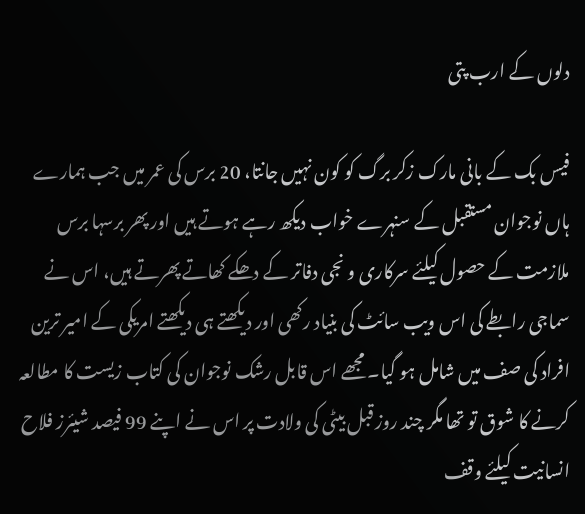دلوں کے ارب پتی

فیس بک کے بانی مارک زکر برگ کو کون نہیں جانتا، 20 برس کی عمر میں جب ہمارے ہاں نوجوان مستقبل کے سنہرے خواب دیکھ رہے ہوتے ہیں اور پھر برسہا برس ملازمت کے حصول کیلئے سرکاری و نجی دفاتر کے دھکے کھاتے پھرتے ہیں، اس نے سماجی رابطے کی اس ویب سائٹ کی بنیاد رکھی اور دیکھتے ہی دیکھتے امریکی کے امیر ترین افراد کی صف میں شامل ہو گیا۔ مجھے اس قابل رشک نوجوان کی کتاب زیست کا مطالعہ کرنے کا شوق تو تھا مگر چند روز قبل بیٹی کی ولادت پر اس نے اپنے 99 فیصد شیئرز فلاح انسانیت کیلئے وقف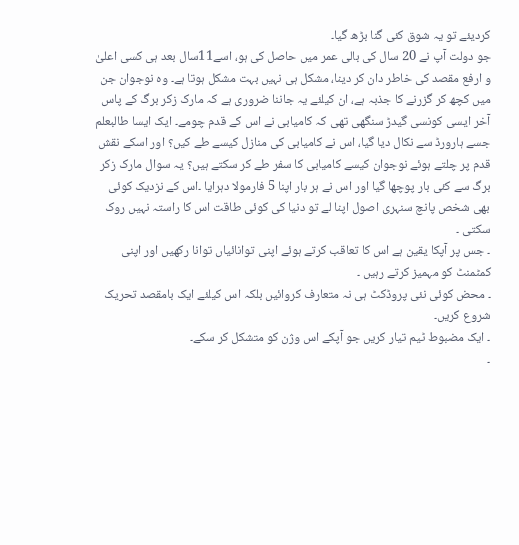کردیئے تو یہ شوق کئی گنا بڑھ گیا۔
جو دولت آپ نے 20 سال کی بالی عمر میں حاصل کی ہو، اسے11سال بعد ہی کسی اعلیٰ و ارفع مقصد کی خاطر دان کر دینا، مشکل ہی نہیں بہت مشکل ہوتا ہے۔ وہ نوجوان جن میں کچھ کر گزرنے کا جذبہ ہے، ان کیلئے یہ جاننا ضروری ہے کہ مارک زکر برگ کے پاس آخر ایسی کونسی گیدڑ سنگھی تھی کہ کامیابی نے اس کے قدم چومے۔ ایک ایسا طالبعلم جسے ہارورڈ سے نکال دیا گیا، اس نے کامیابی کی منازل کیسے طے کیں؟ اور اسکے نقش قدم پر چلتے ہوئے نوجوان کیسے کامیابی کا سفر طے کر سکتے ہیں؟ یہ سوال مارک زکر برگ سے کئی بار پوچھا گیا اور اس نے ہر بار اپنا 5 فارمولا دہرایا ۔اس کے نزدیک کوئی بھی شخص پانچ سنہری اصول اپنا لے تو دنیا کی کوئی طاقت اس کا راستہ نہیں روک سکتی ۔
۔ جس پر آپکا یقین ہے اس کا تعاقب کرتے ہوئے اپنی توانائیاں توانا رکھیں اور اپنی کمٹمنٹ کو مہمیز کرتے رہیں ۔
۔ محض کوئی نئی پروڈکٹ ہی نہ متعارف کروائیں بلکہ اس کیلئے ایک بامقصد تحریک شروع کریں۔
۔ ایک مضبوط ٹیم تیار کریں جو آپکے اس وژن کو متشکل کر سکے۔
۔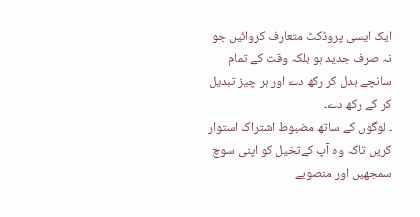ایک ایسی پروڈکٹ متعارف کروائیں جو نہ صرف جدید ہو بلکہ وقت کے تمام سانچے بدل کر رکھ دے اور ہر چیز تبدیل کر کے رکھ دے۔
۔ لوگوں کے ساتھ مضبوط اشتراک استوار کریں تاکہ وہ آپ کےتخیل کو اپنی سوچ سمجھیں اور منصوبے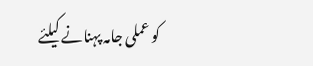کو عملی جامہ پہنانے کیلئے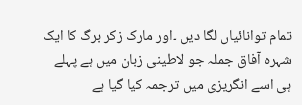تمام توانائیاں لگا دیں ۔اور مارک زکر برگ کا ایک شہرہ آفاق جملہ جو لاطینی زبان میں ہے پہلے ہی اسے انگریزی میں ترجمہ کیا گیا ہے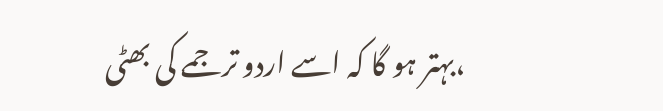،بہتر ہو گا کہ اسے اردو ترجمے کی بھٹی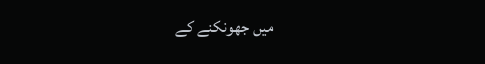میں جھونکنے کے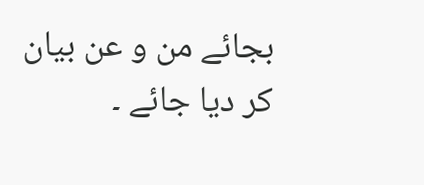بجائے من و عن بیان کر دیا جائے ۔